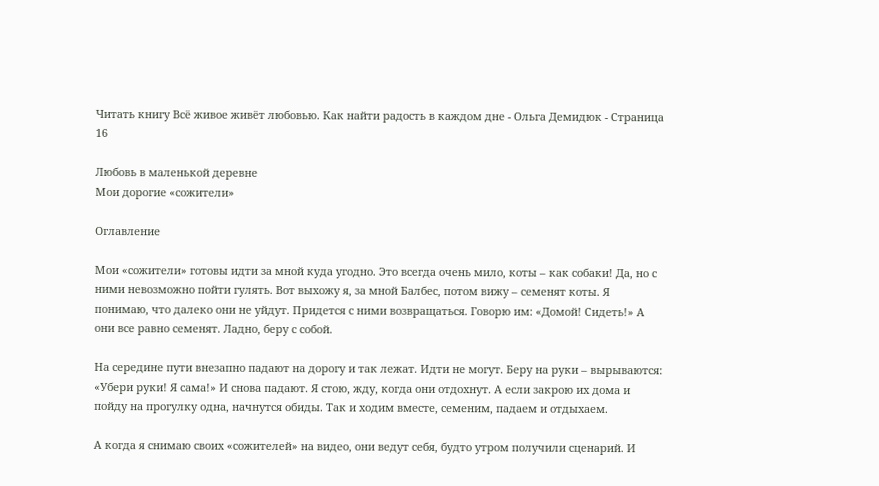Читать книгу Всё живое живёт любовью. Как найти радость в каждом дне - Ольга Демидюк - Страница 16

Любовь в маленькой деревне
Мои дорогие «сожители»

Оглавление

Мои «сожители» готовы идти за мной куда угодно. Это всегда очень мило, коты – как собаки! Да, но с ними невозможно пойти гулять. Вот выхожу я, за мной Балбес, потом вижу – семенят коты. Я понимаю, что далеко они не уйдут. Придется с ними возвращаться. Говорю им: «Домой! Сидеть!» А они все равно семенят. Ладно, беру с собой.

На середине пути внезапно падают на дорогу и так лежат. Идти не могут. Беру на руки – вырываются: «Убери руки! Я сама!» И снова падают. Я стою, жду, когда они отдохнут. А если закрою их дома и пойду на прогулку одна, начнутся обиды. Так и ходим вместе, семеним, падаем и отдыхаем.

А когда я снимаю своих «сожителей» на видео, они ведут себя, будто утром получили сценарий. И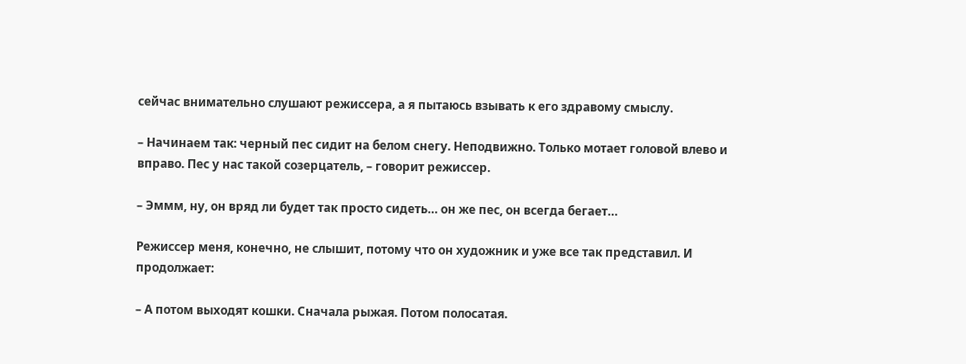сейчас внимательно слушают режиссера, а я пытаюсь взывать к его здравому смыслу.

– Начинаем так: черный пес сидит на белом снегу. Неподвижно. Только мотает головой влево и вправо. Пес у нас такой созерцатель, – говорит режиссер.

– Эммм, ну, он вряд ли будет так просто сидеть… он же пес, он всегда бегает…

Режиссер меня, конечно, не слышит, потому что он художник и уже все так представил. И продолжает:

– А потом выходят кошки. Сначала рыжая. Потом полосатая.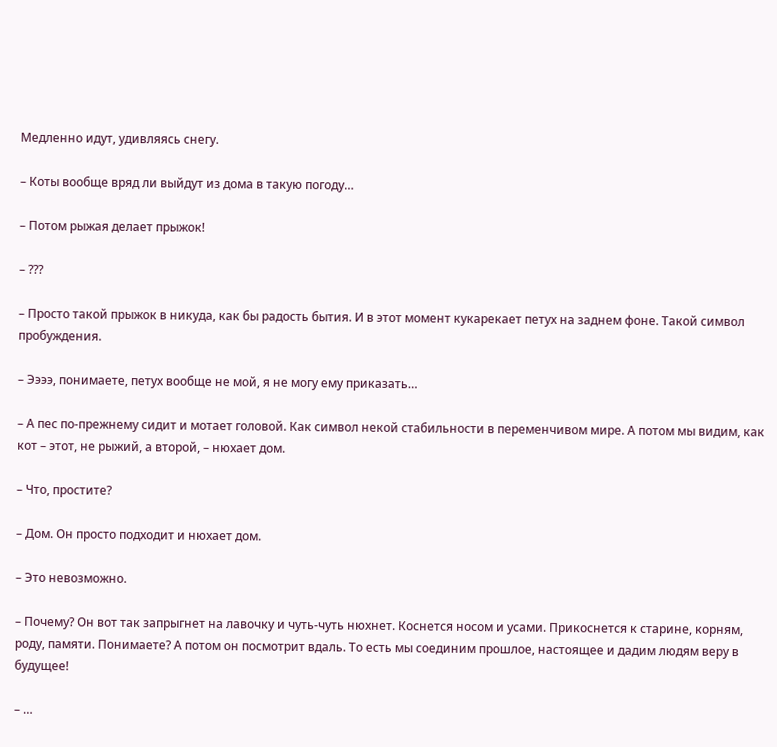Медленно идут, удивляясь снегу.

– Коты вообще вряд ли выйдут из дома в такую погоду…

– Потом рыжая делает прыжок!

– ???

– Просто такой прыжок в никуда, как бы радость бытия. И в этот момент кукарекает петух на заднем фоне. Такой символ пробуждения.

– Ээээ, понимаете, петух вообще не мой, я не могу ему приказать…

– А пес по-прежнему сидит и мотает головой. Как символ некой стабильности в переменчивом мире. А потом мы видим, как кот – этот, не рыжий, а второй, – нюхает дом.

– Что, простите?

– Дом. Он просто подходит и нюхает дом.

– Это невозможно.

– Почему? Он вот так запрыгнет на лавочку и чуть-чуть нюхнет. Коснется носом и усами. Прикоснется к старине, корням, роду, памяти. Понимаете? А потом он посмотрит вдаль. То есть мы соединим прошлое, настоящее и дадим людям веру в будущее!

– …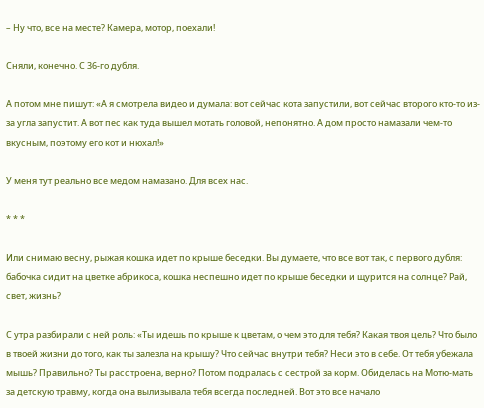– Ну что, все на месте? Камера, мотор, поехали!

Сняли, конечно. С 36-го дубля.

А потом мне пишут: «А я смотрела видео и думала: вот сейчас кота запустили, вот сейчас второго кто-то из-за угла запустит. А вот пес как туда вышел мотать головой, непонятно. А дом просто намазали чем-то вкусным, поэтому его кот и нюхал!»

У меня тут реально все медом намазано. Для всех нас.

* * *

Или снимаю весну, рыжая кошка идет по крыше беседки. Вы думаете, что все вот так, с первого дубля: бабочка сидит на цветке абрикоса, кошка неспешно идет по крыше беседки и щурится на солнце? Рай, свет, жизнь?

С утра разбирали с ней роль: «Ты идешь по крыше к цветам, о чем это для тебя? Какая твоя цель? Что было в твоей жизни до того, как ты залезла на крышу? Что сейчас внутри тебя? Неси это в себе. От тебя убежала мышь? Правильно? Ты расстроена, верно? Потом подралась с сестрой за корм. Обиделась на Мотю-мать за детскую травму, когда она вылизывала тебя всегда последней. Вот это все начало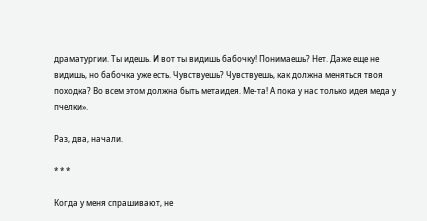драматургии. Ты идешь. И вот ты видишь бабочку! Понимаешь? Нет. Даже еще не видишь, но бабочка уже есть. Чувствуешь? Чувствуешь, как должна меняться твоя походка? Во всем этом должна быть метаидея. Ме-та! А пока у нас только идея меда у пчелки».

Раз, два, начали.

* * *

Когда у меня спрашивают, не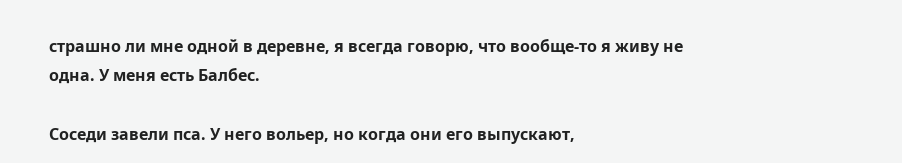страшно ли мне одной в деревне, я всегда говорю, что вообще-то я живу не одна. У меня есть Балбес.

Соседи завели пса. У него вольер, но когда они его выпускают,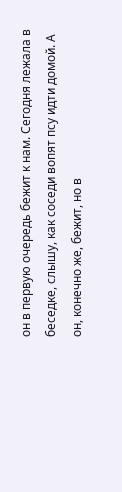он в первую очередь бежит к нам. Сегодня лежала в беседке, слышу, как соседи вопят псу идти домой. А он, конечно же, бежит, но в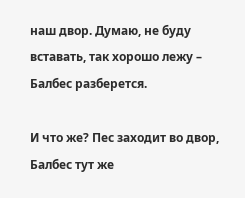наш двор. Думаю, не буду вставать, так хорошо лежу – Балбес разберется.

И что же? Пес заходит во двор, Балбес тут же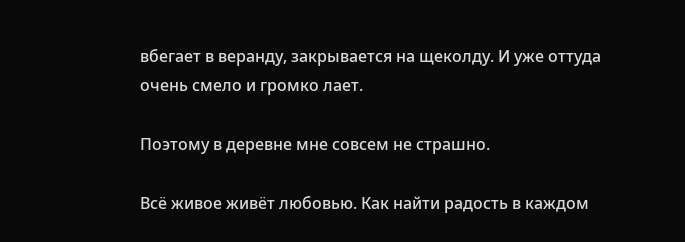вбегает в веранду, закрывается на щеколду. И уже оттуда очень смело и громко лает.

Поэтому в деревне мне совсем не страшно.

Всё живое живёт любовью. Как найти радость в каждом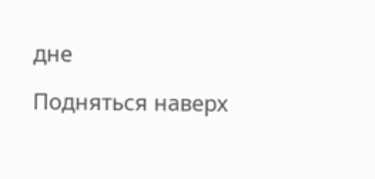дне

Подняться наверх